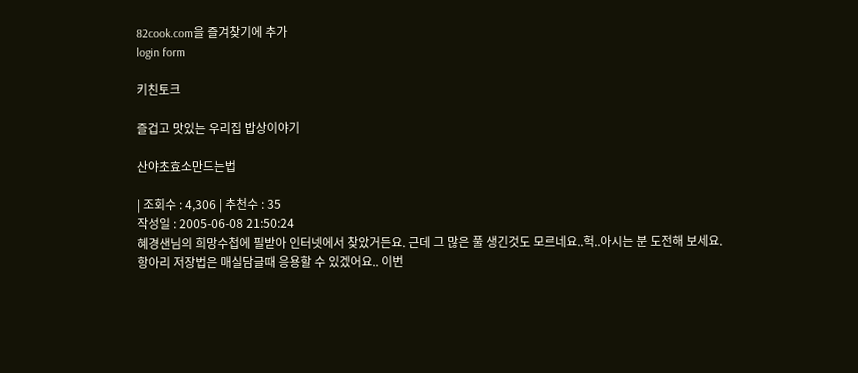82cook.com을 즐겨찾기에 추가
login form

키친토크

즐겁고 맛있는 우리집 밥상이야기

산야초효소만드는법

| 조회수 : 4,306 | 추천수 : 35
작성일 : 2005-06-08 21:50:24
혜경샌님의 희망수첩에 필받아 인터넷에서 찾았거든요. 근데 그 많은 풀 생긴것도 모르네요..헉..아시는 분 도전해 보세요.
항아리 저장법은 매실담글때 응용할 수 있겠어요.. 이번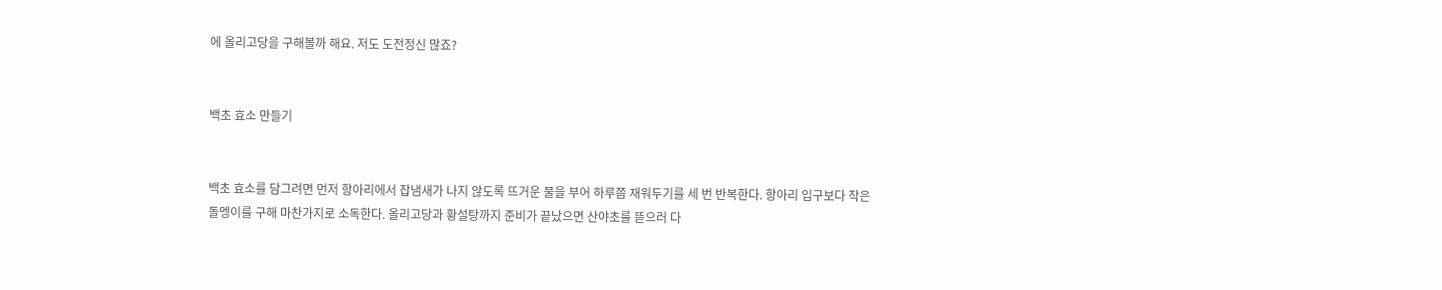에 올리고당을 구해볼까 해요. 저도 도전정신 많죠?


백초 효소 만들기


백초 효소를 담그려면 먼저 항아리에서 잡냄새가 나지 않도록 뜨거운 물을 부어 하루쯤 재워두기를 세 번 반복한다. 항아리 입구보다 작은 돌멩이를 구해 마찬가지로 소독한다. 올리고당과 황설탕까지 준비가 끝났으면 산야초를 뜯으러 다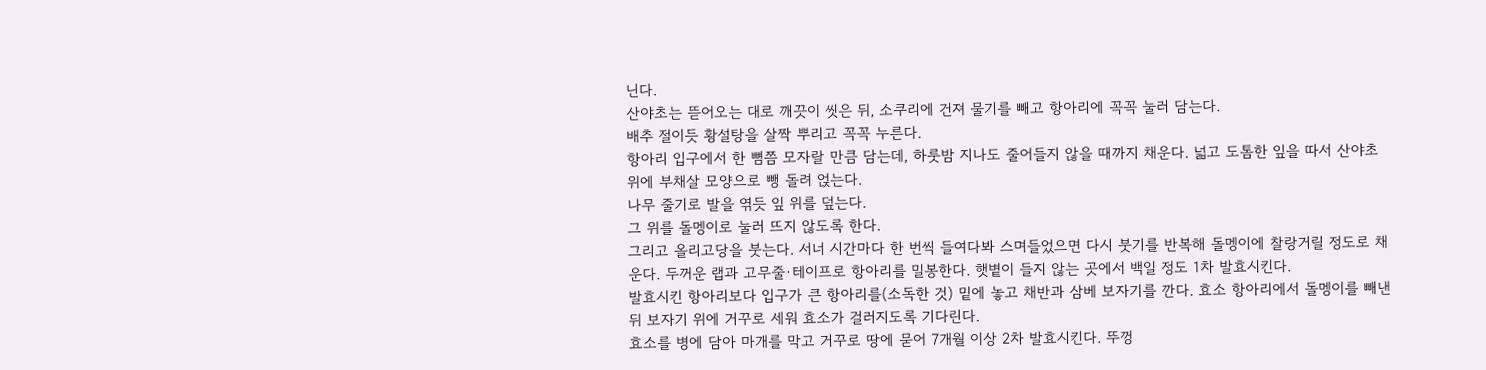닌다.
산야초는 뜯어오는 대로 깨끗이 씻은 뒤, 소쿠리에 건져 물기를 빼고 항아리에 꼭꼭 눌러 담는다.
배추 절이듯 황설탕을 살짝 뿌리고 꼭꼭 누른다.
항아리 입구에서 한 뼘쯤 모자랄 만큼 담는데, 하룻밤 지나도 줄어들지 않을 때까지 채운다. 넓고 도톰한 잎을 따서 산야초 위에 부채살 모양으로 뺑 돌려 얹는다.
나무 줄기로 발을 엮듯 잎 위를 덮는다.
그 위를 돌멩이로 눌러 뜨지 않도록 한다.
그리고 올리고당을 붓는다. 서너 시간마다 한 번씩 들여다봐 스며들었으면 다시 붓기를 반복해 돌멩이에 찰랑거릴 정도로 채운다. 두꺼운 랩과 고무줄·테이프로 항아리를 밀봉한다. 햇볕이 들지 않는 곳에서 백일 정도 1차 발효시킨다.
발효시킨 항아리보다 입구가 큰 항아리를(소독한 것) 밑에 놓고 채반과 삼베 보자기를 깐다. 효소 항아리에서 돌멩이를 빼낸 뒤 보자기 위에 거꾸로 세워 효소가 걸러지도록 기다린다.
효소를 병에 담아 마개를 막고 거꾸로 땅에 묻어 7개월 이상 2차 발효시킨다. 뚜껑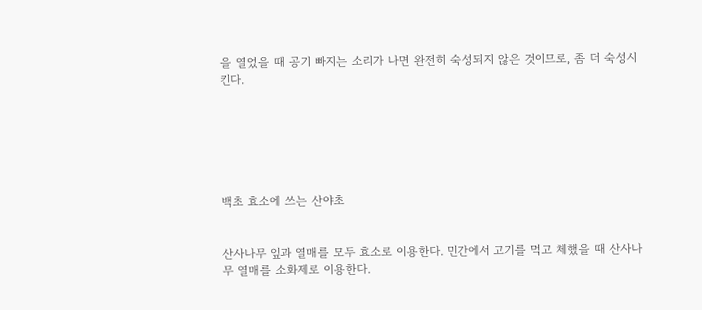을 열었을 때 공기 빠지는 소리가 나면 완전히 숙성되지 않은 것이므로, 좀 더 숙성시킨다.






백초 효소에 쓰는 산야초


산사나무 잎과 열매를 모두 효소로 이용한다. 민간에서 고기를 먹고 체했을 때 산사나무 열매를 소화제로 이용한다.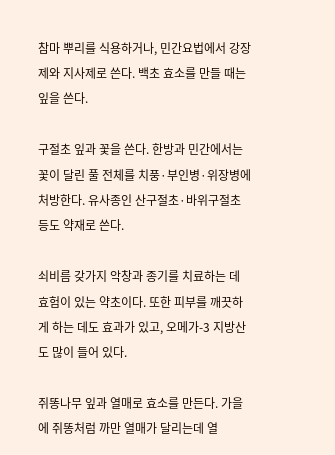참마 뿌리를 식용하거나, 민간요법에서 강장제와 지사제로 쓴다. 백초 효소를 만들 때는 잎을 쓴다.

구절초 잎과 꽃을 쓴다. 한방과 민간에서는 꽃이 달린 풀 전체를 치풍·부인병·위장병에 처방한다. 유사종인 산구절초·바위구절초 등도 약재로 쓴다.

쇠비름 갖가지 악창과 종기를 치료하는 데 효험이 있는 약초이다. 또한 피부를 깨끗하게 하는 데도 효과가 있고, 오메가-3 지방산도 많이 들어 있다.

쥐똥나무 잎과 열매로 효소를 만든다. 가을에 쥐똥처럼 까만 열매가 달리는데 열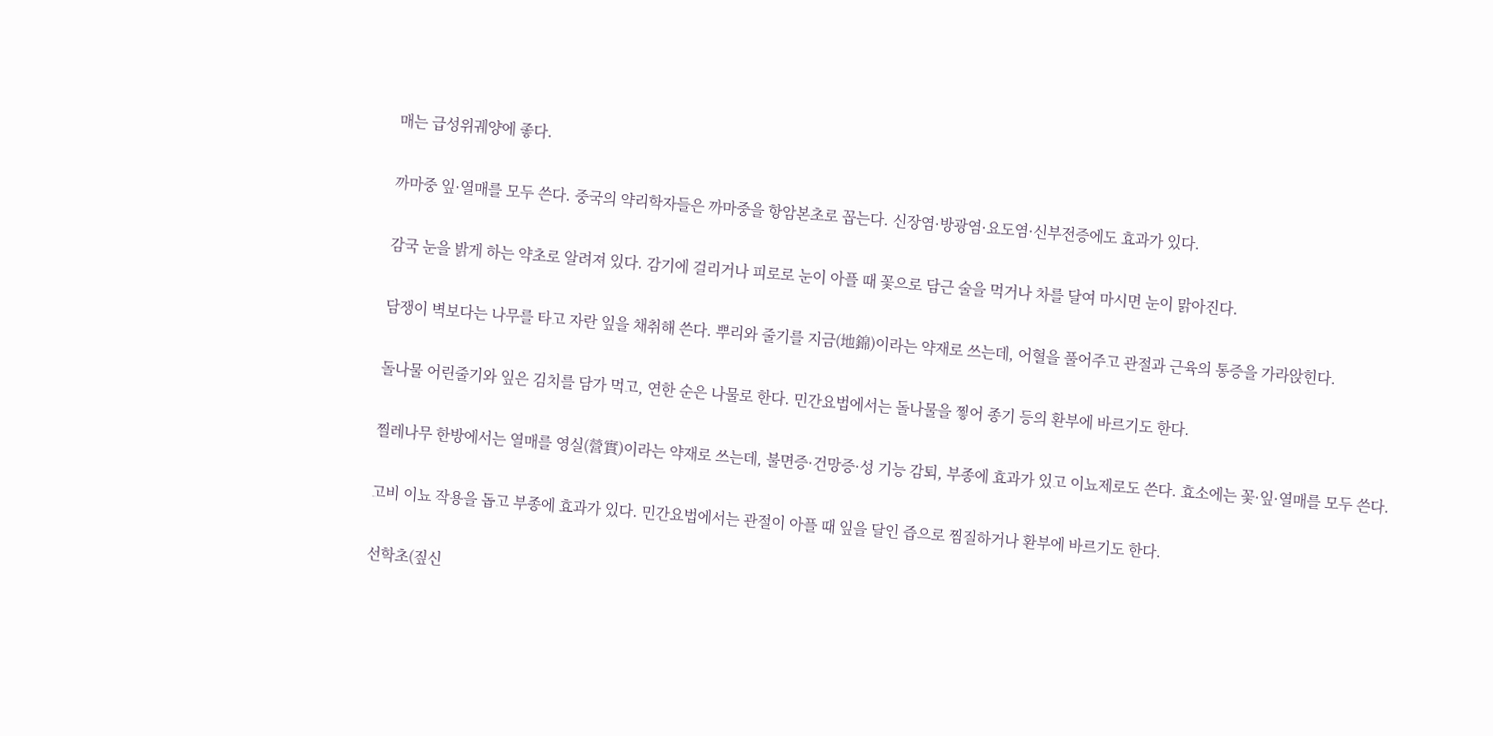매는 급성위궤양에 좋다.

까마중 잎·열매를 모두 쓴다. 중국의 약리학자들은 까마중을 항암본초로 꼽는다. 신장염·방광염·요도염·신부전증에도 효과가 있다.

감국 눈을 밝게 하는 약초로 알려져 있다. 감기에 걸리거나 피로로 눈이 아플 때 꽃으로 담근 술을 먹거나 차를 달여 마시면 눈이 맑아진다.

담쟁이 벽보다는 나무를 타고 자란 잎을 채취해 쓴다. 뿌리와 줄기를 지금(地錦)이라는 약재로 쓰는데, 어혈을 풀어주고 관절과 근육의 통증을 가라앉힌다.

돌나물 어린줄기와 잎은 김치를 담가 먹고, 연한 순은 나물로 한다. 민간요법에서는 돌나물을 찧어 종기 등의 환부에 바르기도 한다.

찔레나무 한방에서는 열매를 영실(營實)이라는 약재로 쓰는데, 불면증·건망증·성 기능 감퇴, 부종에 효과가 있고 이뇨제로도 쓴다. 효소에는 꽃·잎·열매를 모두 쓴다.

고비 이뇨 작용을 돕고 부종에 효과가 있다. 민간요법에서는 관절이 아플 때 잎을 달인 즙으로 찜질하거나 환부에 바르기도 한다.

선학초(짚신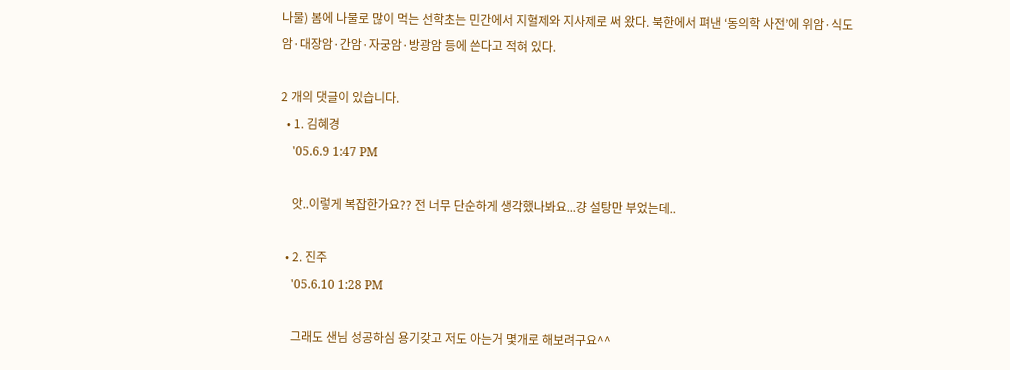나물) 봄에 나물로 많이 먹는 선학초는 민간에서 지혈제와 지사제로 써 왔다. 북한에서 펴낸 ‘동의학 사전’에 위암·식도암·대장암·간암·자궁암·방광암 등에 쓴다고 적혀 있다.

2 개의 댓글이 있습니다.
  • 1. 김혜경
    '05.6.9 1:47 PM

    앗..이렇게 복잡한가요?? 전 너무 단순하게 생각했나봐요...걍 설탕만 부었는데..

  • 2. 진주
    '05.6.10 1:28 PM

    그래도 샌님 성공하심 용기갖고 저도 아는거 몇개로 해보려구요^^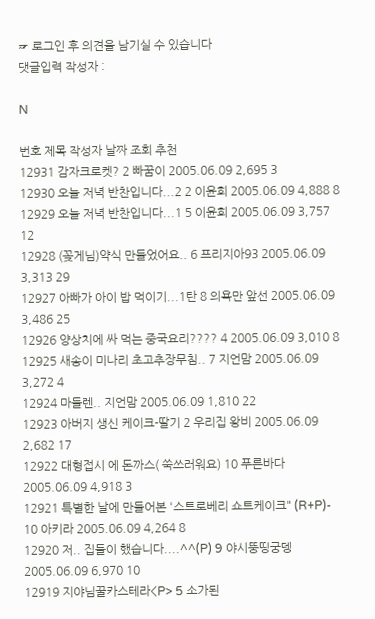☞ 로그인 후 의견을 남기실 수 있습니다
댓글입력 작성자 :

N

번호 제목 작성자 날짜 조회 추천
12931 감자크로켓? 2 빠꿈이 2005.06.09 2,695 3
12930 오늘 저녁 반찬입니다...2 2 이윤희 2005.06.09 4,888 8
12929 오늘 저녁 반찬입니다...1 5 이윤희 2005.06.09 3,757 12
12928 (꽂게님)약식 만들었어요.. 6 프리지아93 2005.06.09 3,313 29
12927 아빠가 아이 밥 먹이기...1탄 8 의욕만 앞선 2005.06.09 3,486 25
12926 양상치에 싸 먹는 중국요리???? 4 2005.06.09 3,010 8
12925 새송이 미나리 초고추장무침.. 7 지언맘 2005.06.09 3,272 4
12924 마들렌.. 지언맘 2005.06.09 1,810 22
12923 아버지 생신 케이크-딸기 2 우리집 왕비 2005.06.09 2,682 17
12922 대형접시 에 돈까스( 쑥쓰러워요) 10 푸른바다 2005.06.09 4,918 3
12921 특별한 날에 만들어본 '스트로베리 쇼트케이크" (R+P)- 10 아키라 2005.06.09 4,264 8
12920 저.. 집들이 했습니다....^^(P) 9 야시뚱띵궁뎅 2005.06.09 6,970 10
12919 지야님꿀카스테라<P> 5 소가된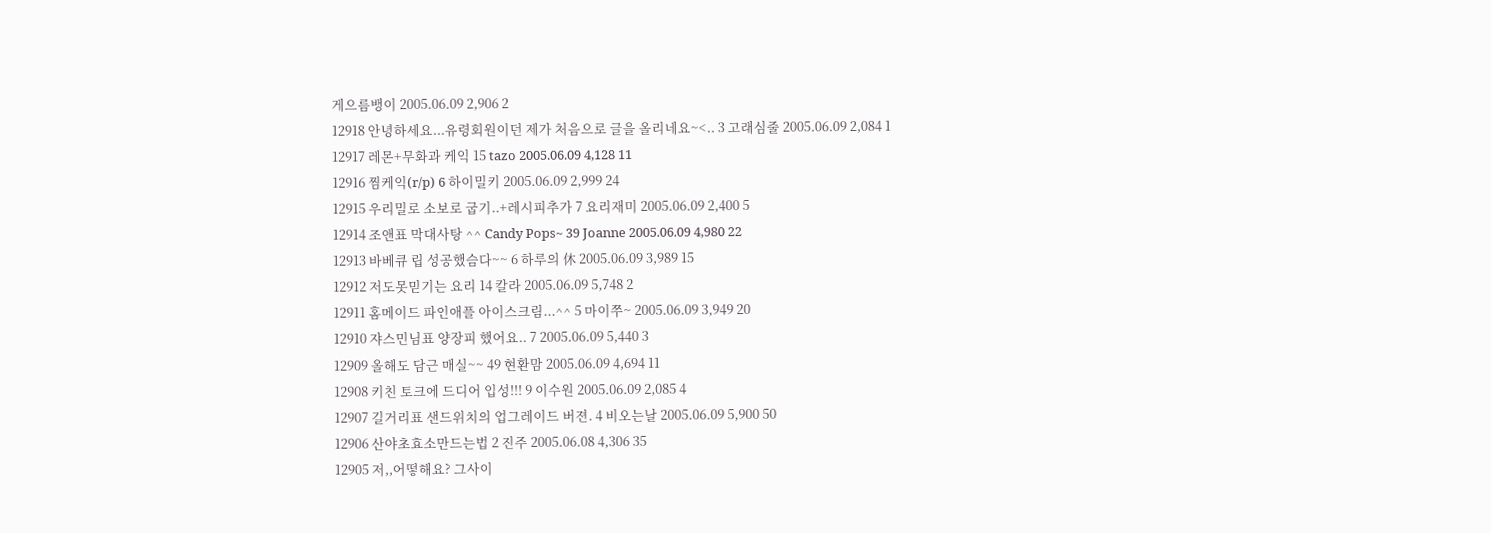게으름뱅이 2005.06.09 2,906 2
12918 안녕하세요...유령회원이던 제가 처음으로 글을 올리네요~<.. 3 고래심줄 2005.06.09 2,084 1
12917 레몬+무화과 케익 15 tazo 2005.06.09 4,128 11
12916 찜케익(r/p) 6 하이밀키 2005.06.09 2,999 24
12915 우리밀로 소보로 굽기..+레시피추가 7 요리재미 2005.06.09 2,400 5
12914 조앤표 막대사탕 ^^ Candy Pops~ 39 Joanne 2005.06.09 4,980 22
12913 바베큐 립 성공했슴다~~ 6 하루의 休 2005.06.09 3,989 15
12912 저도못믿기는 요리 14 칼라 2005.06.09 5,748 2
12911 홈메이드 파인애플 아이스크림...^^ 5 마이쭈~ 2005.06.09 3,949 20
12910 쟈스민님표 양장피 했어요.. 7 2005.06.09 5,440 3
12909 올해도 담근 매실~~ 49 현환맘 2005.06.09 4,694 11
12908 키친 토크에 드디어 입성!!! 9 이수원 2005.06.09 2,085 4
12907 길거리표 샌드위치의 업그레이드 버젼. 4 비오는날 2005.06.09 5,900 50
12906 산야초효소만드는법 2 진주 2005.06.08 4,306 35
12905 저,,어떻해요? 그사이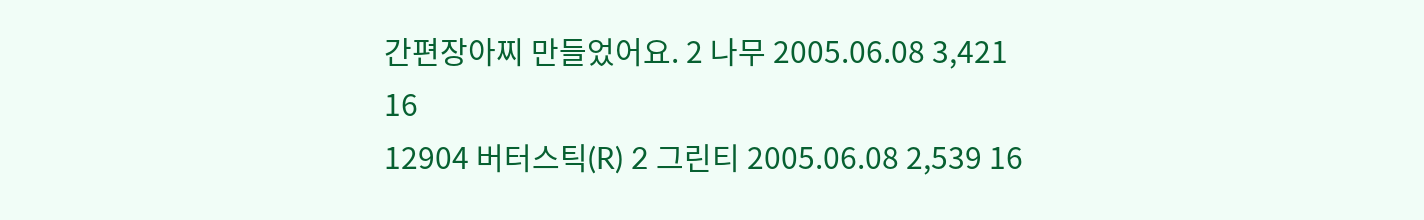간편장아찌 만들었어요. 2 나무 2005.06.08 3,421 16
12904 버터스틱(R) 2 그린티 2005.06.08 2,539 16